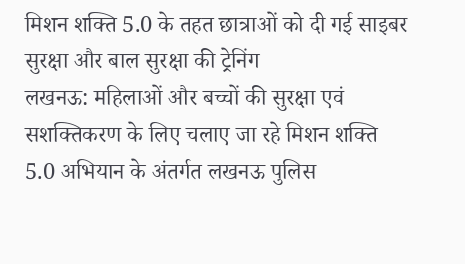मिशन शक्ति 5.0 के तहत छात्राओं को दी गई साइबर सुरक्षा और बाल सुरक्षा की ट्रेनिंग
लखनऊ: महिलाओं और बच्चों की सुरक्षा एवं सशक्तिकरण के लिए चलाए जा रहे मिशन शक्ति 5.0 अभियान के अंतर्गत लखनऊ पुलिस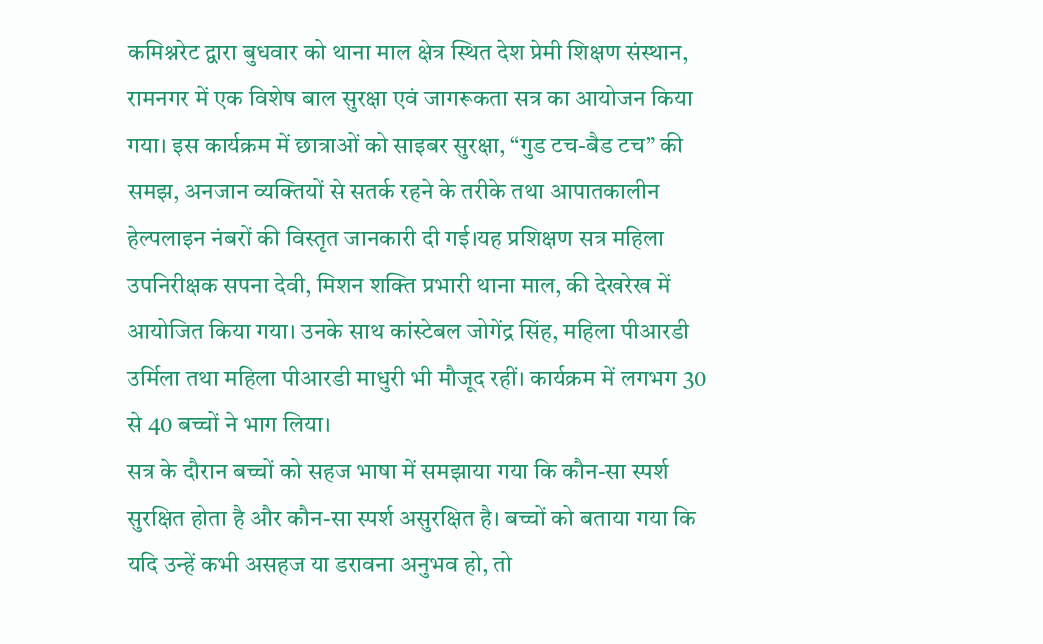कमिश्नरेट द्वारा बुधवार को थाना माल क्षेत्र स्थित देश प्रेमी शिक्षण संस्थान, रामनगर में एक विशेष बाल सुरक्षा एवं जागरूकता सत्र का आयोजन किया गया। इस कार्यक्रम में छात्राओं को साइबर सुरक्षा, “गुड टच-बैड टच” की समझ, अनजान व्यक्तियों से सतर्क रहने के तरीके तथा आपातकालीन हेल्पलाइन नंबरों की विस्तृत जानकारी दी गई।यह प्रशिक्षण सत्र महिला उपनिरीक्षक सपना देवी, मिशन शक्ति प्रभारी थाना माल, की देखरेख में आयोजित किया गया। उनके साथ कांस्टेबल जोगेंद्र सिंह, महिला पीआरडी उर्मिला तथा महिला पीआरडी माधुरी भी मौजूद रहीं। कार्यक्रम में लगभग 30 से 40 बच्चों ने भाग लिया।
सत्र के दौरान बच्चों को सहज भाषा में समझाया गया कि कौन-सा स्पर्श सुरक्षित होता है और कौन-सा स्पर्श असुरक्षित है। बच्चों को बताया गया कि यदि उन्हें कभी असहज या डरावना अनुभव हो, तो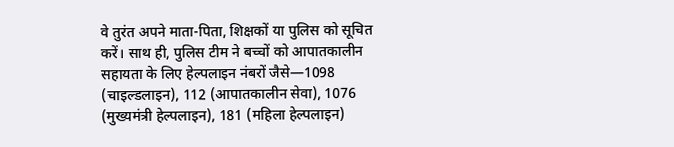वे तुरंत अपने माता-पिता, शिक्षकों या पुलिस को सूचित करें। साथ ही, पुलिस टीम ने बच्चों को आपातकालीन सहायता के लिए हेल्पलाइन नंबरों जैसे—1098 (चाइल्डलाइन), 112 (आपातकालीन सेवा), 1076 (मुख्यमंत्री हेल्पलाइन), 181 (महिला हेल्पलाइन)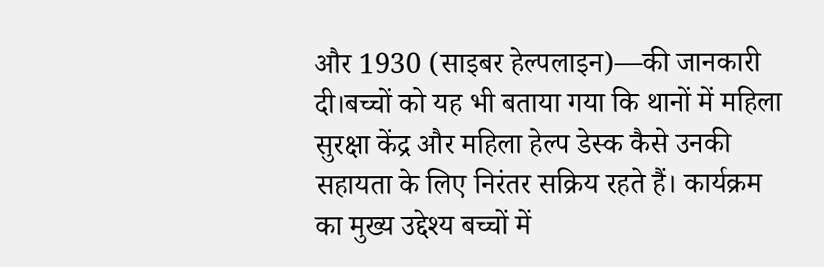और 1930 (साइबर हेल्पलाइन)—की जानकारी दी।बच्चों को यह भी बताया गया कि थानों में महिला सुरक्षा केंद्र और महिला हेल्प डेस्क कैसे उनकी सहायता के लिए निरंतर सक्रिय रहते हैं। कार्यक्रम का मुख्य उद्देश्य बच्चों में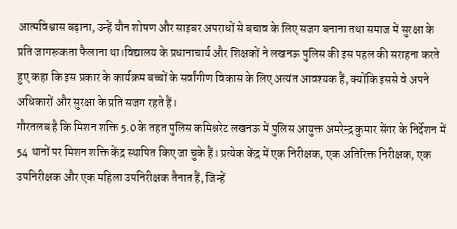आत्मविश्वास बढ़ाना, उन्हें यौन शोषण और साइबर अपराधों से बचाव के लिए सजग बनाना तथा समाज में सुरक्षा के प्रति जागरूकता फैलाना था।विद्यालय के प्रधानाचार्य और शिक्षकों ने लखनऊ पुलिस की इस पहल की सराहना करते हुए कहा कि इस प्रकार के कार्यक्रम बच्चों के सर्वांगीण विकास के लिए अत्यंत आवश्यक हैं, क्योंकि इससे वे अपने अधिकारों और सुरक्षा के प्रति सजग रहते हैं।
गौरतलब है कि मिशन शक्ति 5.0 के तहत पुलिस कमिश्नरेट लखनऊ में पुलिस आयुक्त अमरेन्द्र कुमार सेंगर के निर्देशन में 54 थानों पर मिशन शक्ति केंद्र स्थापित किए जा चुके हैं। प्रत्येक केंद्र में एक निरीक्षक, एक अतिरिक्त निरीक्षक, एक उपनिरीक्षक और एक महिला उपनिरीक्षक तैनात हैं, जिन्हें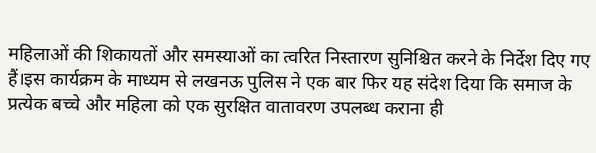महिलाओं की शिकायतों और समस्याओं का त्वरित निस्तारण सुनिश्चित करने के निर्देश दिए गए हैं।इस कार्यक्रम के माध्यम से लखनऊ पुलिस ने एक बार फिर यह संदेश दिया कि समाज के प्रत्येक बच्चे और महिला को एक सुरक्षित वातावरण उपलब्ध कराना ही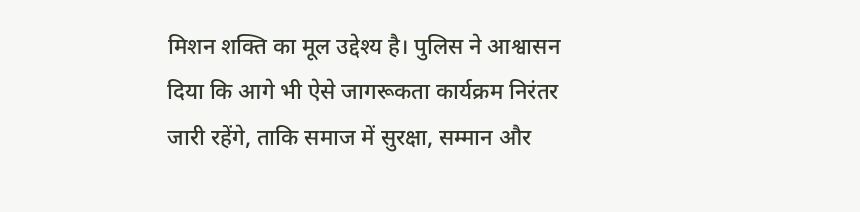मिशन शक्ति का मूल उद्देश्य है। पुलिस ने आश्वासन दिया कि आगे भी ऐसे जागरूकता कार्यक्रम निरंतर जारी रहेंगे, ताकि समाज में सुरक्षा, सम्मान और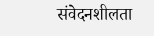संवेदनशीलता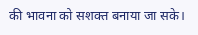की भावना को सशक्त बनाया जा सके।